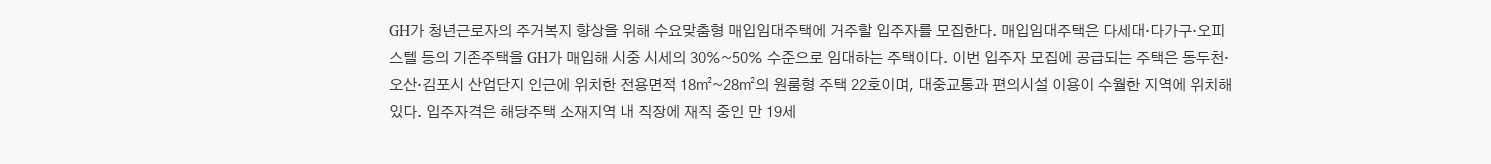GH가 청년근로자의 주거복지 향상을 위해 수요맞춤형 매입임대주택에 거주할 입주자를 모집한다. 매입임대주택은 다세대·다가구·오피스텔 등의 기존주택을 GH가 매입해 시중 시세의 30%~50% 수준으로 임대하는 주택이다. 이번 입주자 모집에 공급되는 주택은 동두천·오산·김포시 산업단지 인근에 위치한 전용면적 18㎡~28㎡의 원룸형 주택 22호이며, 대중교통과 편의시설 이용이 수월한 지역에 위치해 있다. 입주자격은 해당주택 소재지역 내 직장에 재직 중인 만 19세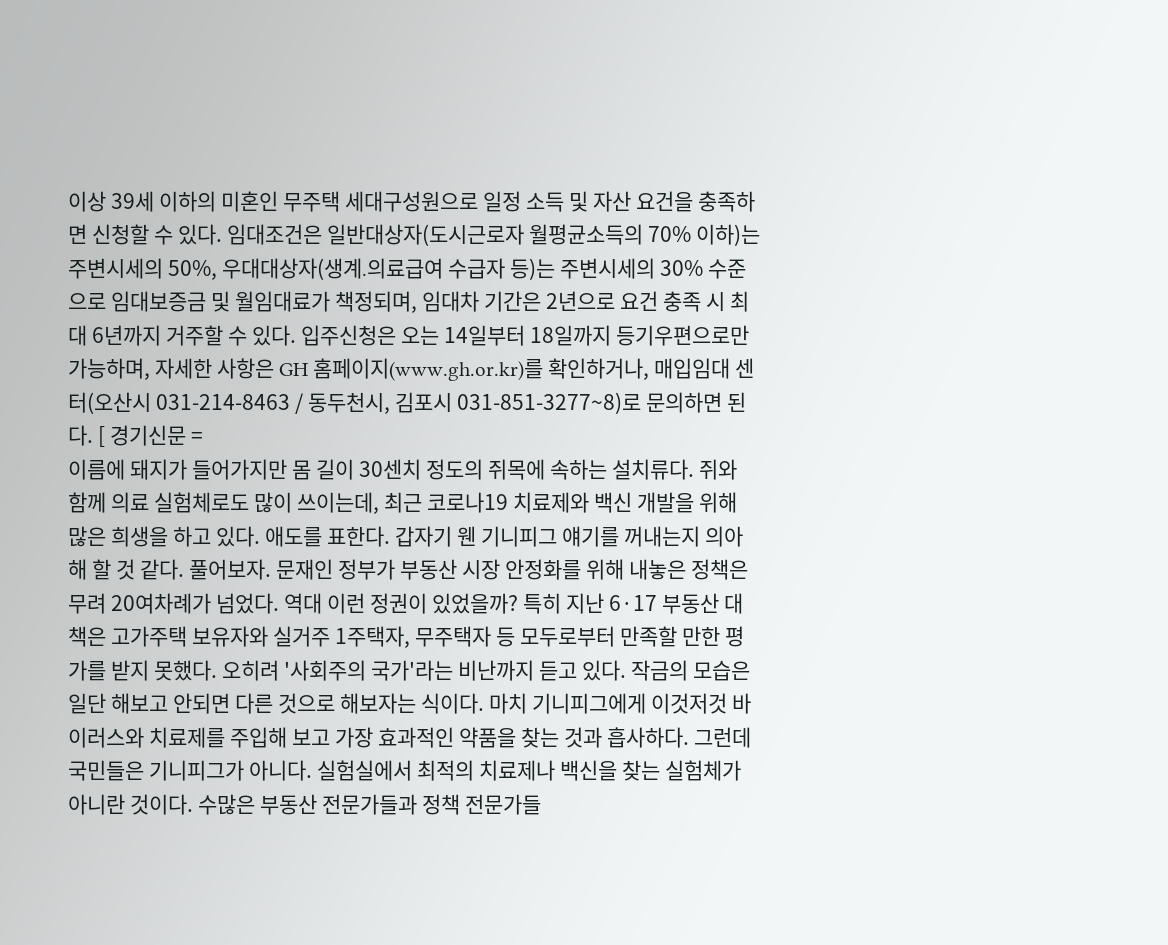이상 39세 이하의 미혼인 무주택 세대구성원으로 일정 소득 및 자산 요건을 충족하면 신청할 수 있다. 임대조건은 일반대상자(도시근로자 월평균소득의 70% 이하)는 주변시세의 50%, 우대대상자(생계․의료급여 수급자 등)는 주변시세의 30% 수준으로 임대보증금 및 월임대료가 책정되며, 임대차 기간은 2년으로 요건 충족 시 최대 6년까지 거주할 수 있다. 입주신청은 오는 14일부터 18일까지 등기우편으로만 가능하며, 자세한 사항은 GH 홈페이지(www.gh.or.kr)를 확인하거나, 매입임대 센터(오산시 031-214-8463 / 동두천시, 김포시 031-851-3277~8)로 문의하면 된다. [ 경기신문 =
이름에 돼지가 들어가지만 몸 길이 30센치 정도의 쥐목에 속하는 설치류다. 쥐와 함께 의료 실험체로도 많이 쓰이는데, 최근 코로나19 치료제와 백신 개발을 위해 많은 희생을 하고 있다. 애도를 표한다. 갑자기 웬 기니피그 얘기를 꺼내는지 의아해 할 것 같다. 풀어보자. 문재인 정부가 부동산 시장 안정화를 위해 내놓은 정책은 무려 20여차례가 넘었다. 역대 이런 정권이 있었을까? 특히 지난 6·17 부동산 대책은 고가주택 보유자와 실거주 1주택자, 무주택자 등 모두로부터 만족할 만한 평가를 받지 못했다. 오히려 '사회주의 국가'라는 비난까지 듣고 있다. 작금의 모습은 일단 해보고 안되면 다른 것으로 해보자는 식이다. 마치 기니피그에게 이것저것 바이러스와 치료제를 주입해 보고 가장 효과적인 약품을 찾는 것과 흡사하다. 그런데 국민들은 기니피그가 아니다. 실험실에서 최적의 치료제나 백신을 찾는 실험체가 아니란 것이다. 수많은 부동산 전문가들과 정책 전문가들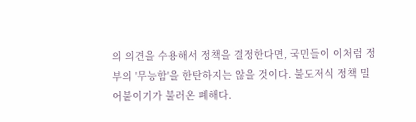의 의견을 수용해서 정책을 결정한다면, 국민들이 이처럼 정부의 '무능함'을 한탄하지는 않을 것이다. 불도저식 정책 밀어붙이기가 불러온 폐해다.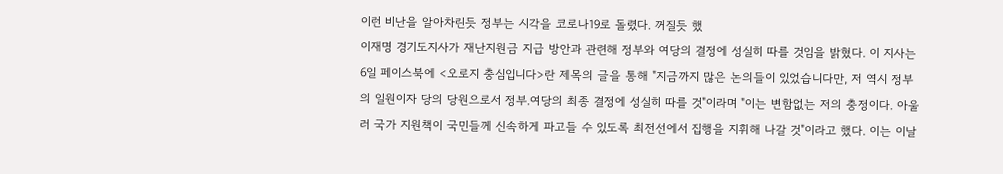이런 비난을 알아차린듯 정부는 시각을 코로나19로 돌렸다. 꺼질듯 했
이재명 경기도지사가 재난지원금 지급 방안과 관련해 정부와 여당의 결정에 성실히 따를 것임을 밝혔다. 이 지사는 6일 페이스북에 <오로지 충심입니다>란 제목의 글을 통해 "지금까지 많은 논의들이 있었습니다만, 저 역시 정부의 일원이자 당의 당원으로서 정부.여당의 최종 결정에 성실히 따를 것"이라며 "이는 변함없는 저의 충정이다. 아울러 국가 지원책이 국민들께 신속하게 파고들 수 있도록 최전선에서 집행을 지휘해 나갈 것"이라고 했다. 이는 이날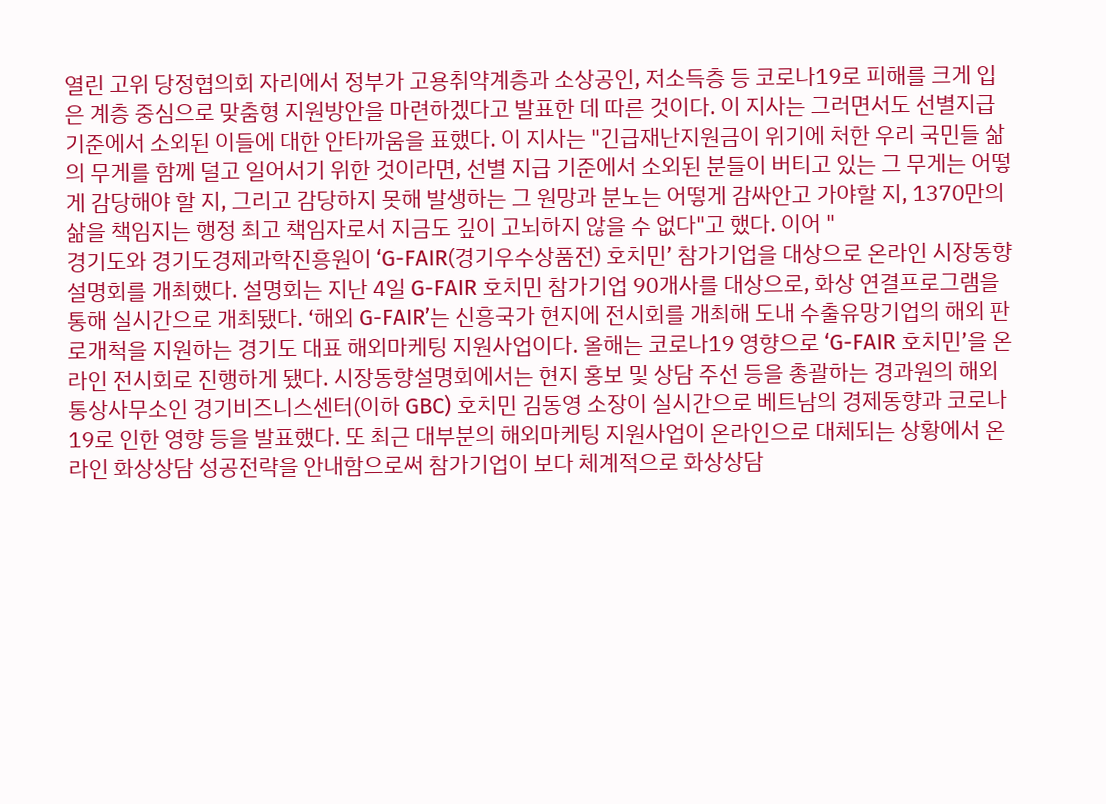열린 고위 당정협의회 자리에서 정부가 고용취약계층과 소상공인, 저소득층 등 코로나19로 피해를 크게 입은 계층 중심으로 맞춤형 지원방안을 마련하겠다고 발표한 데 따른 것이다. 이 지사는 그러면서도 선별지급 기준에서 소외된 이들에 대한 안타까움을 표했다. 이 지사는 "긴급재난지원금이 위기에 처한 우리 국민들 삶의 무게를 함께 덜고 일어서기 위한 것이라면, 선별 지급 기준에서 소외된 분들이 버티고 있는 그 무게는 어떻게 감당해야 할 지, 그리고 감당하지 못해 발생하는 그 원망과 분노는 어떻게 감싸안고 가야할 지, 1370만의 삶을 책임지는 행정 최고 책임자로서 지금도 깊이 고뇌하지 않을 수 없다"고 했다. 이어 "
경기도와 경기도경제과학진흥원이 ‘G-FAIR(경기우수상품전) 호치민’ 참가기업을 대상으로 온라인 시장동향설명회를 개최했다. 설명회는 지난 4일 G-FAIR 호치민 참가기업 90개사를 대상으로, 화상 연결프로그램을 통해 실시간으로 개최됐다. ‘해외 G-FAIR’는 신흥국가 현지에 전시회를 개최해 도내 수출유망기업의 해외 판로개척을 지원하는 경기도 대표 해외마케팅 지원사업이다. 올해는 코로나19 영향으로 ‘G-FAIR 호치민’을 온라인 전시회로 진행하게 됐다. 시장동향설명회에서는 현지 홍보 및 상담 주선 등을 총괄하는 경과원의 해외통상사무소인 경기비즈니스센터(이하 GBC) 호치민 김동영 소장이 실시간으로 베트남의 경제동향과 코로나19로 인한 영향 등을 발표했다. 또 최근 대부분의 해외마케팅 지원사업이 온라인으로 대체되는 상황에서 온라인 화상상담 성공전략을 안내함으로써 참가기업이 보다 체계적으로 화상상담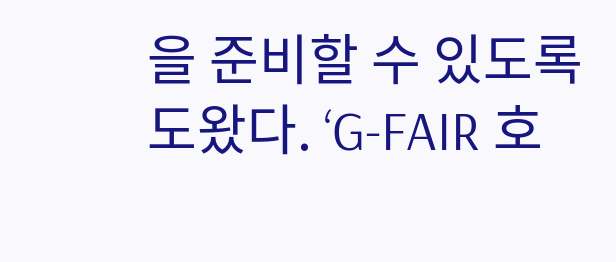을 준비할 수 있도록 도왔다. ‘G-FAIR 호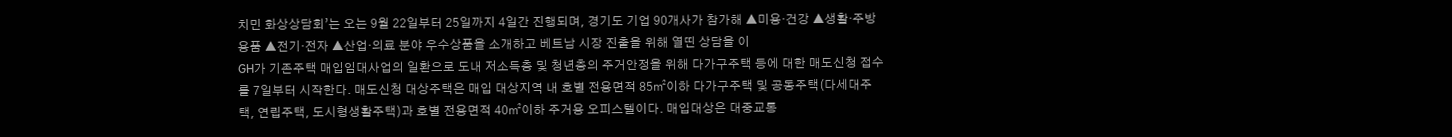치민 화상상담회’는 오는 9월 22일부터 25일까지 4일간 진행되며, 경기도 기업 90개사가 참가해 ▲미용·건강 ▲생활·주방용품 ▲전기·전자 ▲산업·의료 분야 우수상품을 소개하고 베트남 시장 진출을 위해 열띤 상담을 이
GH가 기존주택 매입임대사업의 일환으로 도내 저소득층 및 청년층의 주거안정을 위해 다가구주택 등에 대한 매도신청 접수를 7일부터 시작한다. 매도신청 대상주택은 매입 대상지역 내 호별 전용면적 85㎡이하 다가구주택 및 공동주택(다세대주택, 연립주택, 도시형생활주택)과 호별 전용면적 40㎡이하 주거용 오피스텔이다. 매입대상은 대중교통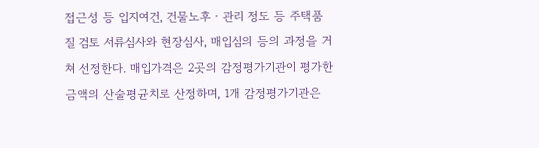접근성 등 입지여건, 건물노후‧관리 정도 등 주택품질 검토 서류심사와 현장심사, 매입심의 등의 과정을 거쳐 선정한다. 매입가격은 2곳의 감정평가기관이 평가한 금액의 산술평균치로 산정하며, 1개 감정평가기관은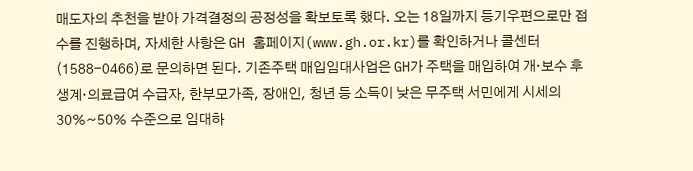매도자의 추천을 받아 가격결정의 공정성을 확보토록 했다. 오는 18일까지 등기우편으로만 접수를 진행하며, 자세한 사항은 GH 홈페이지(www.gh.or.kr)를 확인하거나 콜센터(1588-0466)로 문의하면 된다. 기존주택 매입임대사업은 GH가 주택을 매입하여 개·보수 후 생계·의료급여 수급자, 한부모가족, 장애인, 청년 등 소득이 낮은 무주택 서민에게 시세의 30%~50% 수준으로 임대하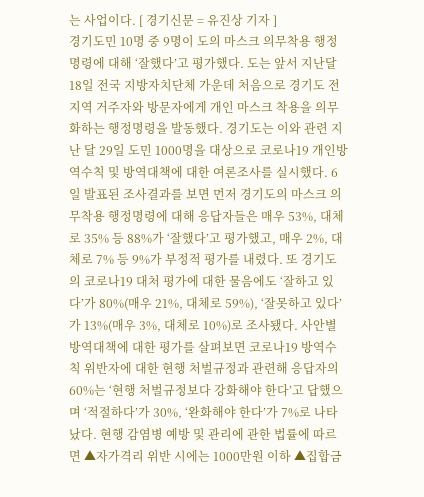는 사업이다. [ 경기신문 = 유진상 기자 ]
경기도민 10명 중 9명이 도의 마스크 의무착용 행정명령에 대해 ‘잘했다’고 평가했다. 도는 앞서 지난달 18일 전국 지방자치단체 가운데 처음으로 경기도 전 지역 거주자와 방문자에게 개인 마스크 착용을 의무화하는 행정명령을 발동했다. 경기도는 이와 관련 지난 달 29일 도민 1000명을 대상으로 코로나19 개인방역수칙 및 방역대책에 대한 여론조사를 실시했다. 6일 발표된 조사결과를 보면 먼저 경기도의 마스크 의무착용 행정명령에 대해 응답자들은 매우 53%, 대체로 35% 등 88%가 ‘잘했다’고 평가했고, 매우 2%, 대체로 7% 등 9%가 부정적 평가를 내렸다. 또 경기도의 코로나19 대처 평가에 대한 물음에도 ‘잘하고 있다’가 80%(매우 21%, 대체로 59%), ‘잘못하고 있다’가 13%(매우 3%, 대체로 10%)로 조사됐다. 사안별 방역대책에 대한 평가를 살펴보면 코로나19 방역수칙 위반자에 대한 현행 처벌규정과 관련해 응답자의 60%는 ‘현행 처벌규정보다 강화해야 한다’고 답했으며 ‘적절하다’가 30%, ‘완화해야 한다’가 7%로 나타났다. 현행 감염병 예방 및 관리에 관한 법률에 따르면 ▲자가격리 위반 시에는 1000만원 이하 ▲집합금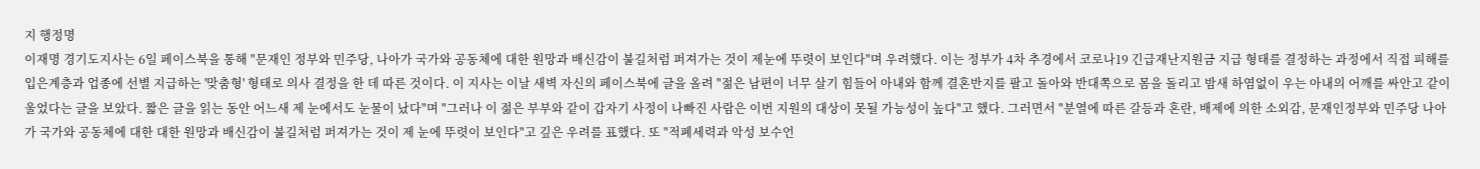지 행정명
이재명 경기도지사는 6일 페이스북을 통해 "문재인 정부와 민주당, 나아가 국가와 공동체에 대한 원망과 배신감이 불길처럼 퍼져가는 것이 제눈에 뚜렷이 보인다"며 우려했다. 이는 정부가 4차 추경에서 코로나19 긴급재난지원금 지급 형태를 결정하는 과정에서 직접 피해를 입은계층과 업종에 선별 지급하는 '맞춤형' 형태로 의사 결정을 한 데 따른 것이다. 이 지사는 이날 새벽 자신의 페이스북에 글을 올려 "젊은 남편이 너무 살기 힘들어 아내와 함께 결혼반지를 팔고 돌아와 반대쪽으로 몸을 돌리고 밤새 하염없이 우는 아내의 어깨를 싸안고 같이 울었다는 글을 보았다. 짧은 글을 읽는 동안 어느새 제 눈에서도 눈물이 났다"며 "그러나 이 젊은 부부와 같이 갑자기 사정이 나빠진 사람은 이번 지원의 대상이 못될 가능성이 높다"고 했다. 그러면서 "분열에 따른 갈등과 혼란, 배제에 의한 소외감, 문재인정부와 민주당 나아가 국가와 공동체에 대한 대한 원망과 배신감이 불길처럼 퍼져가는 것이 제 눈에 뚜렷이 보인다"고 깊은 우려를 표했다. 또 "적폐세력과 악성 보수언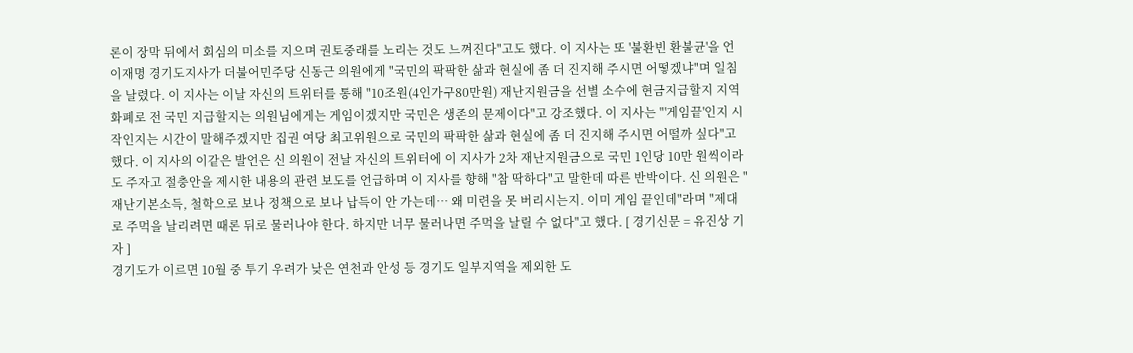론이 장막 뒤에서 회심의 미소를 지으며 권토중래를 노리는 것도 느껴진다"고도 했다. 이 지사는 또 '불환빈 환불균'을 언
이재명 경기도지사가 더불어민주당 신동근 의원에게 "국민의 팍팍한 삶과 현실에 좀 더 진지해 주시면 어떻겠냐"며 일침을 날렸다. 이 지사는 이날 자신의 트위터를 통해 "10조원(4인가구80만원) 재난지원금을 선별 소수에 현금지급할지 지역화폐로 전 국민 지급할지는 의원님에게는 게임이겠지만 국민은 생존의 문제이다"고 강조했다. 이 지사는 "'게임끝'인지 시작인지는 시간이 말해주겠지만 집권 여당 최고위원으로 국민의 팍팍한 삶과 현실에 좀 더 진지해 주시면 어떨까 싶다"고 했다. 이 지사의 이같은 발언은 신 의원이 전날 자신의 트위터에 이 지사가 2차 재난지원금으로 국민 1인당 10만 원씩이라도 주자고 절충안을 제시한 내용의 관련 보도를 언급하며 이 지사를 향해 "참 딱하다"고 말한데 따른 반박이다. 신 의원은 "재난기본소득, 철학으로 보나 정책으로 보나 납득이 안 가는데… 왜 미련을 못 버리시는지. 이미 게임 끝인데"라며 "제대로 주먹을 날리려면 때론 뒤로 물러나야 한다. 하지만 너무 물러나면 주먹을 날릴 수 없다"고 했다. [ 경기신문 = 유진상 기자 ]
경기도가 이르면 10월 중 투기 우려가 낮은 연천과 안성 등 경기도 일부지역을 제외한 도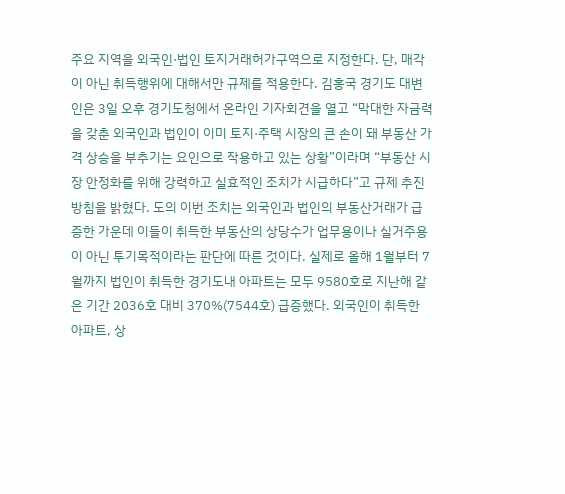주요 지역을 외국인·법인 토지거래허가구역으로 지정한다. 단, 매각이 아닌 취득행위에 대해서만 규제를 적용한다. 김홍국 경기도 대변인은 3일 오후 경기도청에서 온라인 기자회견을 열고 “막대한 자금력을 갖춘 외국인과 법인이 이미 토지·주택 시장의 큰 손이 돼 부동산 가격 상승을 부추기는 요인으로 작용하고 있는 상황”이라며 “부동산 시장 안정화를 위해 강력하고 실효적인 조치가 시급하다”고 규제 추진 방침을 밝혔다. 도의 이번 조치는 외국인과 법인의 부동산거래가 급증한 가운데 이들이 취득한 부동산의 상당수가 업무용이나 실거주용이 아닌 투기목적이라는 판단에 따른 것이다. 실제로 올해 1월부터 7월까지 법인이 취득한 경기도내 아파트는 모두 9580호로 지난해 같은 기간 2036호 대비 370%(7544호) 급증했다. 외국인이 취득한 아파트, 상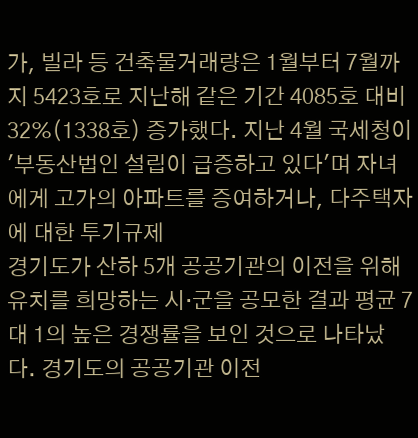가, 빌라 등 건축물거래량은 1월부터 7월까지 5423호로 지난해 같은 기간 4085호 대비 32%(1338호) 증가했다. 지난 4월 국세청이 '부동산법인 설립이 급증하고 있다'며 자녀에게 고가의 아파트를 증여하거나, 다주택자에 대한 투기규제
경기도가 산하 5개 공공기관의 이전을 위해 유치를 희망하는 시·군을 공모한 결과 평균 7대 1의 높은 경쟁률을 보인 것으로 나타났다. 경기도의 공공기관 이전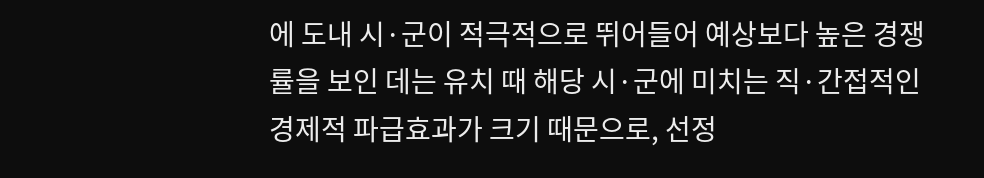에 도내 시·군이 적극적으로 뛰어들어 예상보다 높은 경쟁률을 보인 데는 유치 때 해당 시·군에 미치는 직·간접적인 경제적 파급효과가 크기 때문으로, 선정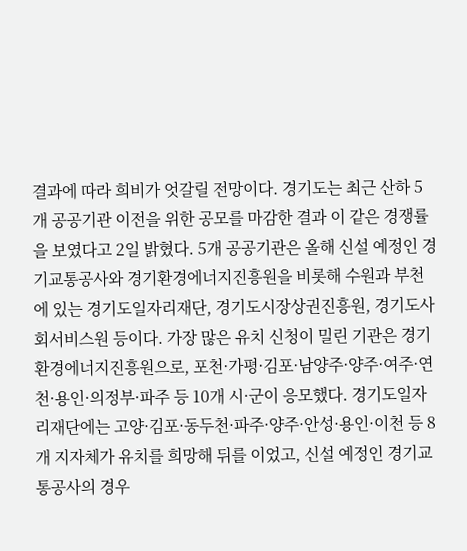결과에 따라 희비가 엇갈릴 전망이다. 경기도는 최근 산하 5개 공공기관 이전을 위한 공모를 마감한 결과 이 같은 경쟁률을 보였다고 2일 밝혔다. 5개 공공기관은 올해 신설 예정인 경기교통공사와 경기환경에너지진흥원을 비롯해 수원과 부천에 있는 경기도일자리재단, 경기도시장상권진흥원, 경기도사회서비스원 등이다. 가장 많은 유치 신청이 밀린 기관은 경기환경에너지진흥원으로, 포천·가평·김포·남양주·양주·여주·연천·용인·의정부·파주 등 10개 시·군이 응모했다. 경기도일자리재단에는 고양·김포·동두천·파주·양주·안성·용인·이천 등 8개 지자체가 유치를 희망해 뒤를 이었고, 신설 예정인 경기교통공사의 경우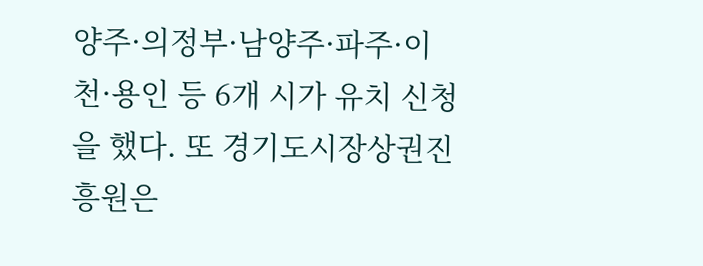양주·의정부·남양주·파주·이천·용인 등 6개 시가 유치 신청을 했다. 또 경기도시장상권진흥원은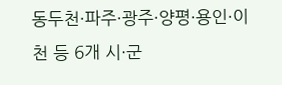동두천·파주·광주·양평·용인·이천 등 6개 시·군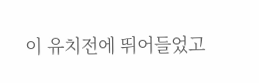이 유치전에 뛰어들었고